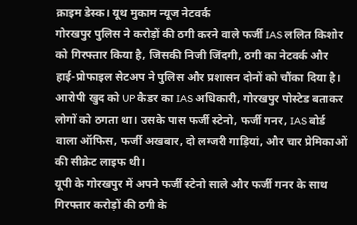क्राइम डेस्क। यूथ मुकाम न्यूज नेटवर्क
गोरखपुर पुलिस ने करोड़ों की ठगी करने वाले फर्जी IAS ललित किशोर को गिरफ्तार किया है, जिसकी निजी जिंदगी, ठगी का नेटवर्क और हाई-प्रोफाइल सेटअप ने पुलिस और प्रशासन दोनों को चौंका दिया है। आरोपी खुद को UP कैडर का IAS अधिकारी, गोरखपुर पोस्टेड बताकर लोगों को ठगता था। उसके पास फर्जी स्टेनो, फर्जी गनर, IAS बोर्ड वाला ऑफिस, फर्जी अखबार, दो लग्जरी गाड़ियां, और चार प्रेमिकाओं की सीक्रेट लाइफ थी।
यूपी के गोरखपुर में अपने फर्जी स्टेनो साले और फर्जी गनर के साथ गिरफ्तार करोड़ों की ठगी के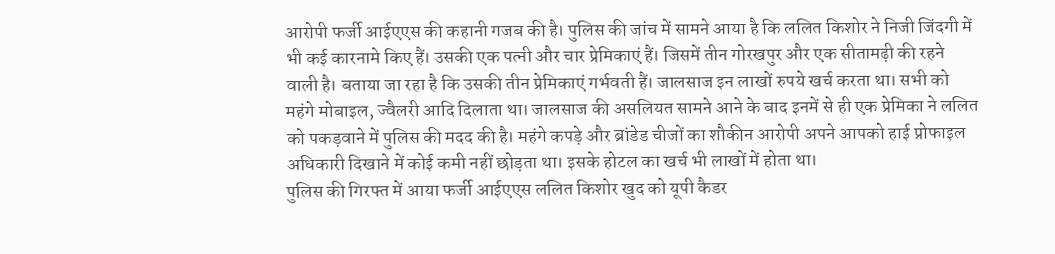आरोपी फर्जी आईएएस की कहानी गजब की है। पुलिस की जांच में सामने आया है कि ललित किशोर ने निजी जिंदगी में भी कई कारनामे किए हैं। उसकी एक पत्नी और चार प्रेमिकाएं हैं। जिसमें तीन गोरखपुर और एक सीतामढ़ी की रहने वाली है। बताया जा रहा है कि उसकी तीन प्रेमिकाएं गर्भवती हैं। जालसाज इन लाखों रुपये खर्च करता था। सभी को महंगे मोबाइल, ज्वैलरी आदि दिलाता था। जालसाज की असलियत सामने आने के बाद इनमें से ही एक प्रेमिका ने ललित को पकड़वाने में पुलिस की मदद की है। महंगे कपड़े और ब्रांडेड चीजों का शौकीन आरोपी अपने आपको हाई प्रोफाइल अधिकारी दिखाने में कोई कमी नहीं छोड़ता था। इसके होटल का खर्च भी लाखों में होता था।
पुलिस की गिरफ्त में आया फर्जी आईएएस ललित किशोर खुद को यूपी कैडर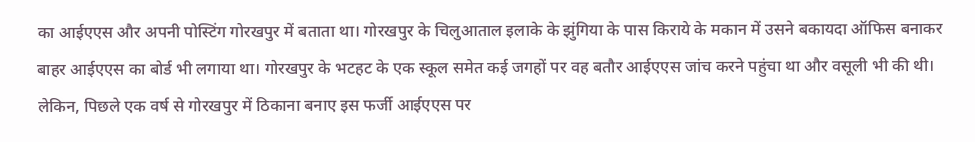का आईएएस और अपनी पोस्टिंग गोरखपुर में बताता था। गोरखपुर के चिलुआताल इलाके के झुंगिया के पास किराये के मकान में उसने बकायदा ऑफिस बनाकर बाहर आईएएस का बोर्ड भी लगाया था। गोरखपुर के भटहट के एक स्कूल समेत कई जगहों पर वह बतौर आईएएस जांच करने पहुंचा था और वसूली भी की थी। लेकिन, पिछले एक वर्ष से गोरखपुर में ठिकाना बनाए इस फर्जी आईएएस पर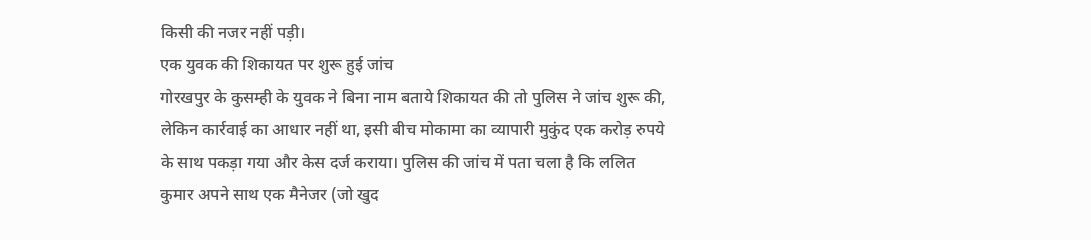किसी की नजर नहीं पड़ी।
एक युवक की शिकायत पर शुरू हुई जांच
गोरखपुर के कुसम्ही के युवक ने बिना नाम बताये शिकायत की तो पुलिस ने जांच शुरू की, लेकिन कार्रवाई का आधार नहीं था, इसी बीच मोकामा का व्यापारी मुकुंद एक करोड़ रुपये के साथ पकड़ा गया और केस दर्ज कराया। पुलिस की जांच में पता चला है कि ललित कुमार अपने साथ एक मैनेजर (जो खुद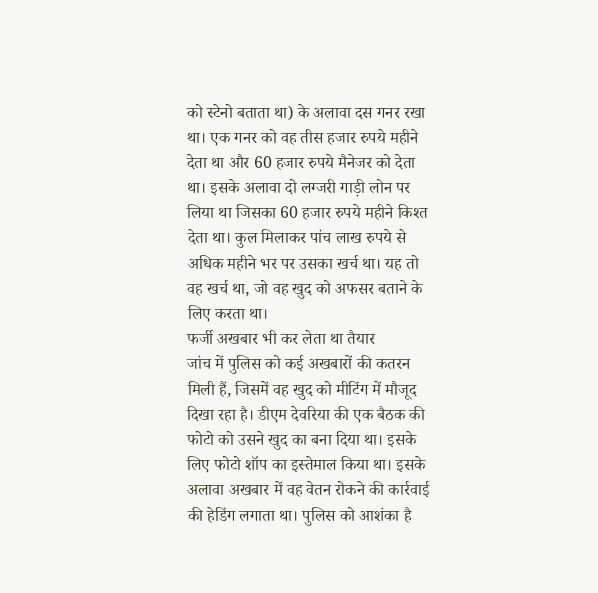को स्टेनो बताता था) के अलावा दस गनर रखा था। एक गनर को वह तीस हजार रुपये महीने देता था और 60 हजार रुपये मैनेजर को देता था। इसके अलावा दो लग्जरी गाड़ी लोन पर लिया था जिसका 60 हजार रुपये महीने किश्त देता था। कुल मिलाकर पांच लाख रुपये से अधिक महीने भर पर उसका खर्च था। यह तो वह खर्च था, जो वह खुद को अफसर बताने के लिए करता था।
फर्जी अखबार भी कर लेता था तैयार
जांच में पुलिस को कई अखबारों की कतरन मिली हैं, जिसमें वह खुद को मीटिंग में मौजूद दिखा रहा है। डीएम देवरिया की एक बैठक की फोटो को उसने खुद का बना दिया था। इसके लिए फोटो शॉप का इस्तेमाल किया था। इसके अलावा अखबार में वह वेतन रोकने की कार्रवाई की हेडिंग लगाता था। पुलिस को आशंका है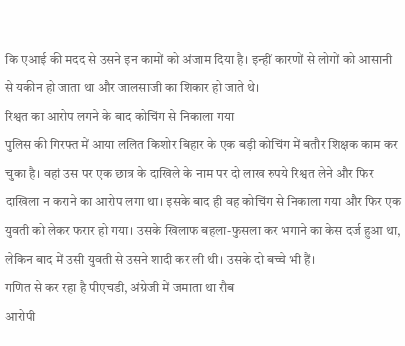कि एआई की मदद से उसने इन कामों को अंजाम दिया है। इन्हीं कारणों से लोगों को आसानी से यकीन हो जाता था और जालसाजी का शिकार हो जाते थे।
रिश्वत का आरोप लगने के बाद कोचिंग से निकाला गया
पुलिस की गिरफ्त में आया ललित किशोर बिहार के एक बड़ी कोचिंग में बतौर शिक्षक काम कर चुका है। वहां उस पर एक छात्र के दाखिले के नाम पर दो लाख रुपये रिश्वत लेने और फिर दाखिला न कराने का आरोप लगा था। इसके बाद ही वह कोचिंग से निकाला गया और फिर एक युवती को लेकर फरार हो गया। उसके खिलाफ बहला-फुसला कर भगाने का केस दर्ज हुआ था, लेकिन बाद में उसी युवती से उसने शादी कर ली थी। उसके दो बच्चे भी हैं।
गणित से कर रहा है पीएचडी, अंग्रेजी में जमाता था रौब
आरोपी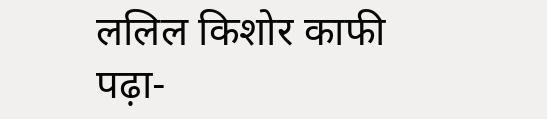ललिल किशोर काफी पढ़ा-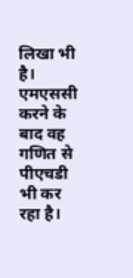लिखा भी है। एमएससी करने के बाद वह गणित से पीएचडी भी कर रहा है।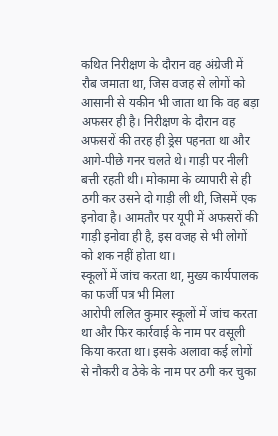कथित निरीक्षण के दौरान वह अंग्रेजी में रौब जमाता था, जिस वजह से लोगों को आसानी से यकीन भी जाता था कि वह बड़ा अफसर ही है। निरीक्षण के दौरान वह अफसरों की तरह ही ड्रेस पहनता था और आगे-पीछे गनर चलते थे। गाड़ी पर नीली बत्ती रहती थी। मोकामा के व्यापारी से ही ठगी कर उसने दो गाड़ी ली थी, जिसमें एक इनोवा है। आमतौर पर यूपी में अफसरों की गाड़ी इनोवा ही है, इस वजह से भी लोगों को शक नहीं होता था।
स्कूलों में जांच करता था, मुख्य कार्यपालक का फर्जी पत्र भी मिला
आरोपी ललित कुमार स्कूलों में जांच करता था और फिर कार्रवाई के नाम पर वसूली किया करता था। इसके अलावा कई लोगों से नौकरी व ठेके के नाम पर ठगी कर चुका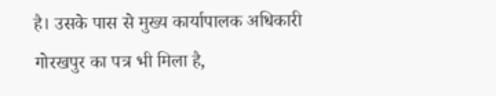है। उसके पास से मुख्य कार्यापालक अधिकारी गोरखपुर का पत्र भी मिला है,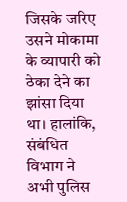जिसके जरिए उसने मोकामा के व्यापारी को ठेका देने का झांसा दिया था। हालांकि, संबंधित विभाग ने अभी पुलिस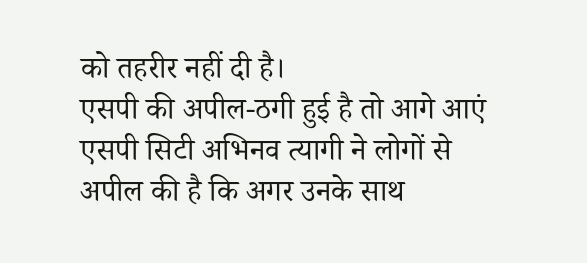को तहरीर नहीं दी है।
एसपी की अपील-ठगी हुई है तो आगे आएं
एसपी सिटी अभिनव त्यागी ने लोगों से अपील की है कि अगर उनके साथ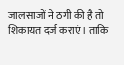जालसाजों ने ठगी की है तो शिकायत दर्ज कराएं। ताकि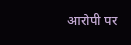आरोपी पर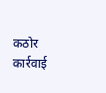कठोर कार्रवाई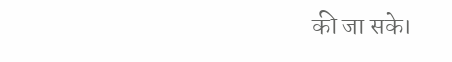की जा सके।